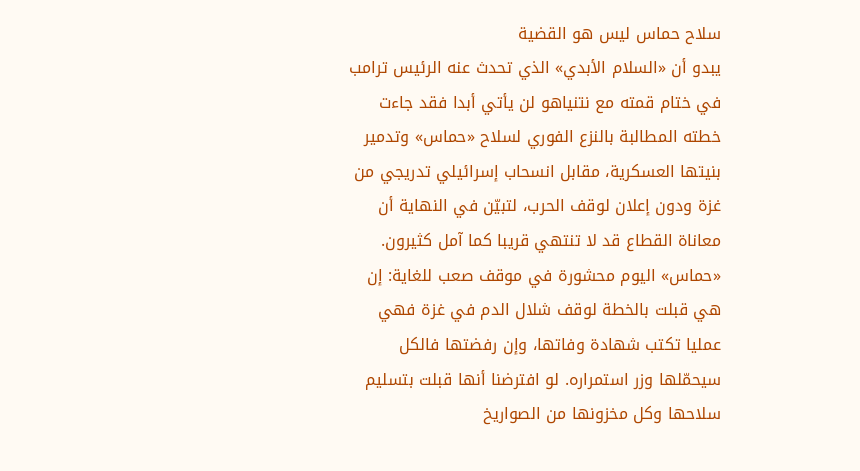سلاح حماس ليس هو القضية
يبدو أن «السلام الأبدي» الذي تحدث عنه الرئيس ترامب في ختام قمته مع نتنياهو لن يأتي أبدا فقد جاءت خطته المطالبة بالنزع الفوري لسلاح «حماس» وتدمير بنيتها العسكرية، مقابل انسحاب إسرائيلي تدريجي من غزة ودون إعلان لوقف الحرب، لتبيّن في النهاية أن معاناة القطاع قد لا تنتهي قريبا كما آمل كثيرون.
«حماس» اليوم محشورة في موقف صعب للغاية: إن هي قبلت بالخطة لوقف شلال الدم في غزة فهي عمليا تكتب شهادة وفاتها، وإن رفضتها فالكل سيحمّلها وزر استمراره. لو افترضنا أنها قبلت بتسليم سلاحها وكل مخزونها من الصواريخ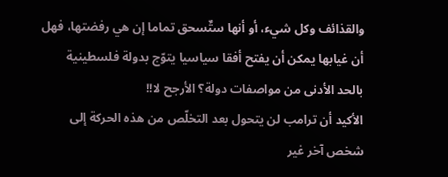والقذائف وكل شيء، أو أنها ستٌسحق تماما إن هي رفضتها، فهل أن غيابها يمكن أن يفتح أفقا سياسيا يتوّج بدولة فلسطينية بالحد الأدنى من مواصفات دولة؟ الأرجح لا!!
الأكيد أن ترامب لن يتحول بعد التخلّص من هذه الحركة إلى شخص آخر غير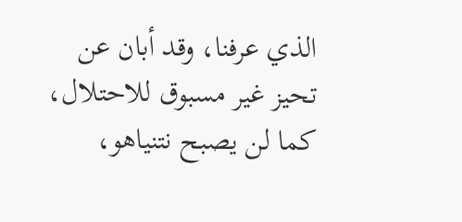الذي عرفنا، وقد أبان عن تحيز غير مسبوق للاحتلال، كما لن يصبح نتنياهو،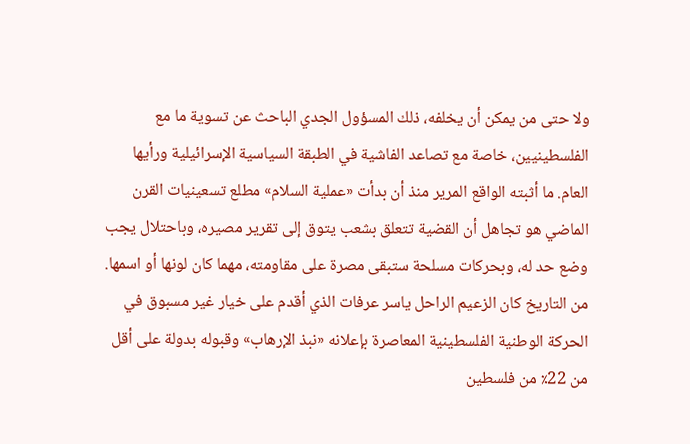ولا حتى من يمكن أن يخلفه، ذلك المسؤول الجدي الباحث عن تسوية ما مع الفلسطينيين، خاصة مع تصاعد الفاشية في الطبقة السياسية الإسرائيلية ورأيها العام. ما أثبته الواقع المرير منذ أن بدأت «عملية السلام» مطلع تسعينيات القرن الماضي هو تجاهل أن القضية تتعلق بشعب يتوق إلى تقرير مصيره، وباحتلال يجب وضع حد له، وبحركات مسلحة ستبقى مصرة على مقاومته، مهما كان لونها أو اسمها.
من التاريخ كان الزعيم الراحل ياسر عرفات الذي أقدم على خيار غير مسبوق في الحركة الوطنية الفلسطينية المعاصرة بإعلانه «نبذ الإرهاب» وقبوله بدولة على أقل من 22٪ من فلسطين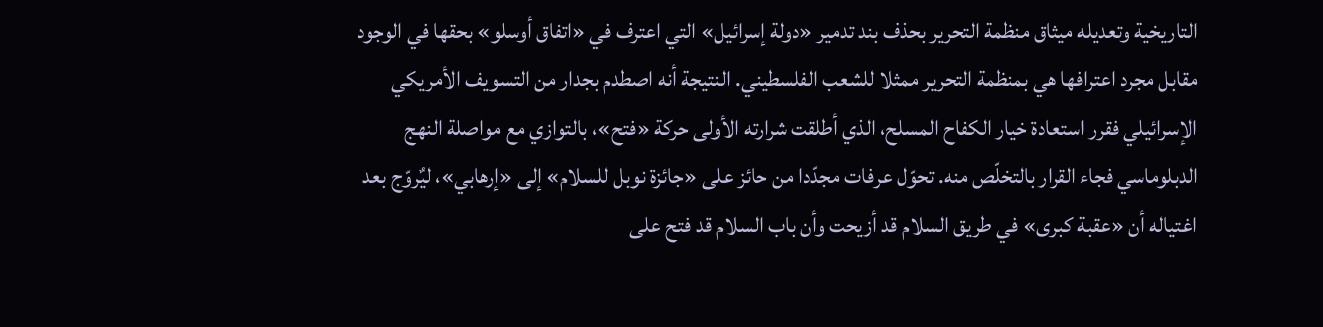التاريخية وتعديله ميثاق منظمة التحرير بحذف بند تدمير «دولة إسرائيل» التي اعترف في «اتفاق أوسلو» بحقها في الوجود مقابل مجرد اعترافها هي بمنظمة التحرير ممثلا للشعب الفلسطيني. النتيجة أنه اصطدم بجدار من التسويف الأمريكي الإسرائيلي فقرر استعادة خيار الكفاح المسلح، الذي أطلقت شرارته الأولى حركة «فتح»، بالتوازي مع مواصلة النهج الدبلوماسي فجاء القرار بالتخلّص منه. تحوّل عرفات مجدّدا من حائز على «جائزة نوبل للسلام» إلى «إرهابي»، ليٌروّج بعد اغتياله أن «عقبة كبرى» في طريق السلام قد أزيحت وأن باب السلام قد فتح على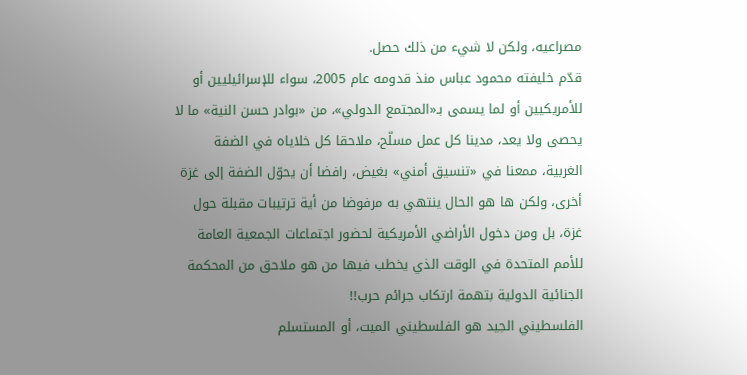مصراعيه، ولكن لا شيء من ذلك حصل.
قدّم خليفته محمود عباس منذ قدومه عام 2005، سواء للإسرائيليين أو للأمريكيين أو لما يسمى بـ«المجتمع الدولي»، من «بوادر حسن النية» ما لا يحصى ولا يعد، مدينا كل عمل مسلّح، ملاحقا كل خلاياه في الضفة الغربية، ممعنا في «تنسيق أمني» بغيض، رافضا أن يحوّل الضفة إلى غزة أخرى، ولكن ها هو الحال ينتهي به مرفوضا من أية ترتيبات مقبلة حول غزة، بل ومن دخول الأراضي الأمريكية لحضور اجتماعات الجمعية العامة للأمم المتحدة في الوقت الذي يخطب فيها من هو ملاحق من المحكمة الجنائية الدولية بتهمة ارتكاب جرائم حرب!!
الفلسطيني الجيد هو الفلسطيني الميت، أو المستسلم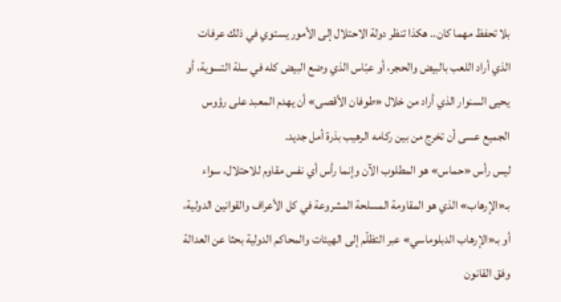بلا تحفظ مهما كان.. هكذا تنظر دولة الاحتلال إلى الأمور يستوي في ذلك عرفات الذي أراد اللعب بالبيض والحجر، أو عبّاس الذي وضع البيض كله في سلة التسوية، أو يحيى السنوار الذي أراد من خلال «طوفان الأقصى» أن يهدم المعبد على رؤوس الجميع عسى أن تخرج من بين ركامه الرهيب بذرة أمل جديد.
ليس رأس «حماس» هو المطلوب الآن وإنما رأس أي نفس مقاوم للاحتلال، سواء بـ«الإرهاب» الذي هو المقاومة المسلحة المشروعة في كل الأعراف والقوانين الدولية، أو بـ«الإرهاب الدبلوماسي» عبر التظلّم إلى الهيئات والمحاكم الدولية بحثا عن العدالة وفق القانون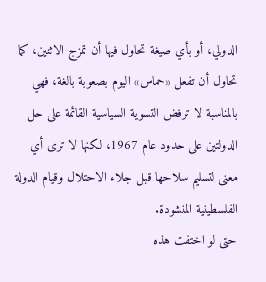الدولي، أو بأي صيغة تحاول فيها أن تمزج الاثنين، كما تحاول أن تفعل «حماس» اليوم بصعوبة بالغة، فهي بالمناسبة لا ترفض التسوية السياسية القائمة على حل الدولتين على حدود عام 1967، لكنها لا ترى أي معنى لتسليم سلاحها قبل جلاء الاحتلال وقيام الدولة الفلسطينية المنشودة.
حتى لو اختفت هذه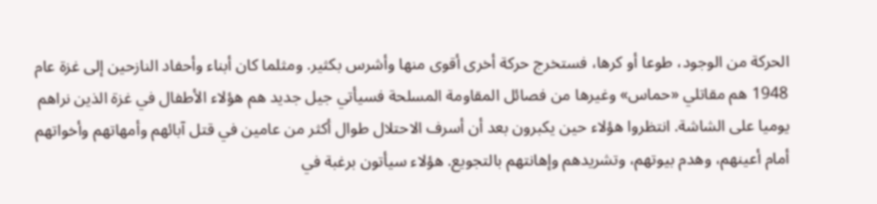الحركة من الوجود، طوعا أو كرها، فستخرج حركة أخرى أقوى منها وأشرس بكثير. ومثلما كان أبناء وأحفاد النازحين إلى غزة عام 1948 هم مقاتلي «حماس» وغيرها من فصائل المقاومة المسلحة فسيأتي جيل جديد هم هؤلاء الأطفال في غزة الذين نراهم يوميا على الشاشة. انتظروا هؤلاء حين يكبرون بعد أن أسرف الاحتلال طوال أكثر من عامين في قتل آبائهم وأمهاتهم وأخواتهم أمام أعينهم، وهدم بيوتهم، وتشريدهم وإهانتهم بالتجويع. هؤلاء سيأتون برغبة في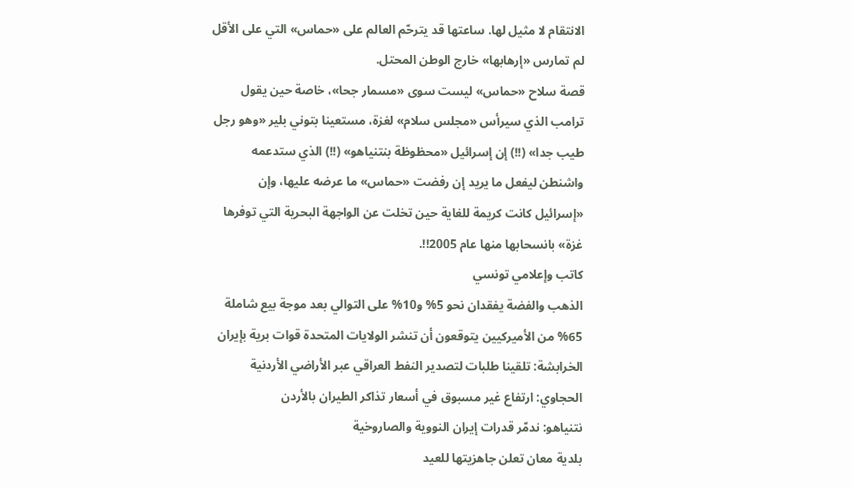الانتقام لا مثيل لها. ساعتها قد يترحّم العالم على «حماس» التي على الأقل لم تمارس «إرهابها» خارج الوطن المحتل.
قصة سلاح «حماس» ليست سوى «مسمار جحا»، خاصة حين يقول ترامب الذي سيرأس «مجلس سلام» لغزة، مستعينا بتوني بلير «وهو رجل طيب جدا» (!!) إن إسرائيل «محظوظة بنتنياهو» (!!) الذي ستدعمه واشنطن ليفعل ما يريد إن رفضت «حماس» ما عرضه عليها، وإن «إسرائيل كانت كريمة للغاية حين تخلت عن الواجهة البحرية التي توفرها غزة» بانسحابها منها عام 2005!!.
كاتب وإعلامي تونسي
الذهب والفضة يفقدان نحو 5% و10% على التوالي بعد موجة بيع شاملة
%65 من الأميركيين يتوقعون أن تنشر الولايات المتحدة قوات برية بإيران
الخرابشة: تلقينا طلبات لتصدير النفط العراقي عبر الأراضي الأردنية
الحجاوي: ارتفاع غير مسبوق في أسعار تذاكر الطيران بالأردن
نتنياهو: ندمّر قدرات إيران النووية والصاروخية
بلدية معان تعلن جاهزيتها للعيد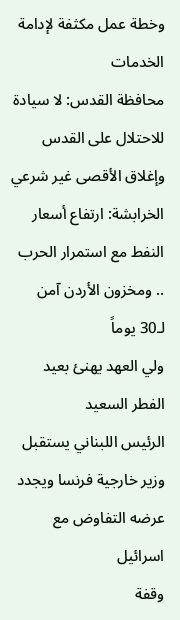وخطة عمل مكثفة لإدامة الخدمات
محافظة القدس: لا سيادة للاحتلال على القدس وإغلاق الأقصى غير شرعي
الخرابشة: ارتفاع أسعار النفط مع استمرار الحرب .. ومخزون الأردن آمن لـ30 يوماً
ولي العهد يهنئ بعيد الفطر السعيد
الرئيس اللبناني يستقبل وزير خارجية فرنسا ويجدد عرضه التفاوض مع اسرائيل
وقفة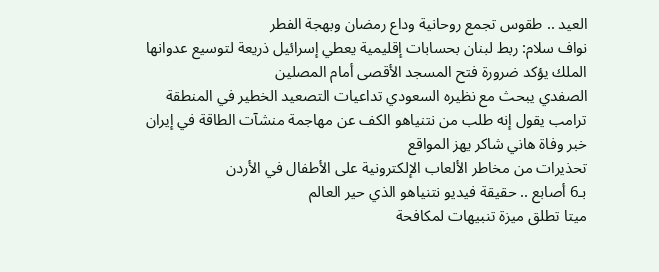العيد .. طقوس تجمع روحانية وداع رمضان وبهجة الفطر
نواف سلام: ربط لبنان بحسابات إقليمية يعطي إسرائيل ذريعة لتوسيع عدوانها
الملك يؤكد ضرورة فتح المسجد الأقصى أمام المصلين
الصفدي يبحث مع نظيره السعودي تداعيات التصعيد الخطير في المنطقة
ترامب يقول إنه طلب من نتنياهو الكف عن مهاجمة منشآت الطاقة في إيران
خبر وفاة هاني شاكر يهز المواقع
تحذيرات من مخاطر الألعاب الإلكترونية على الأطفال في الأردن
بـ6 أصابع .. حقيقة فيديو نتنياهو الذي حير العالم
ميتا تطلق ميزة تنبيهات لمكافحة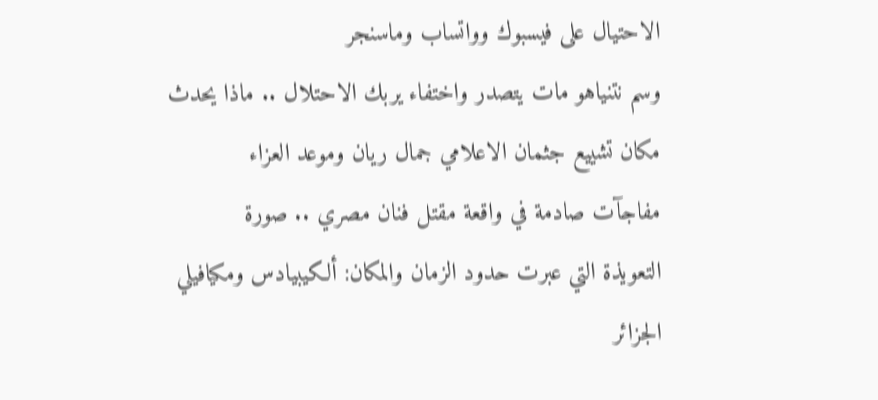الاحتيال على فيسبوك وواتساب وماسنجر
وسم نتنياهو مات يتصدر واختفاء يربك الاحتلال .. ماذا يحدث
مكان تشييع جثمان الاعلامي جمال ريان وموعد العزاء
مفاجآت صادمة في واقعة مقتل فنان مصري .. صورة
التعويذة التي عبرت حدود الزمان والمكان: ألكيبيادس ومكيافيلي
الجزائر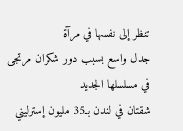تنظر إلى نفسها في مرآة
جدل واسع بسبب دور شكران مرتجى في مسلسلها الجديد
شقتان في لندن بـ35 مليون إسترليني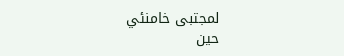لمجتبى خامنئي
حين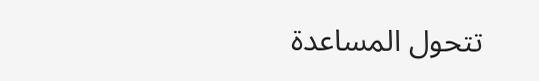تتحول المساعدة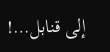إلى قنابل…!